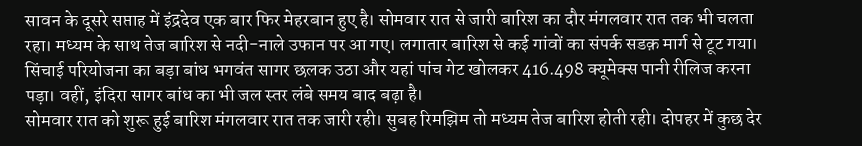सावन के दूसरे सप्ताह में इंद्रदेव एक बार फिर मेहरबान हुए है। सोमवार रात से जारी बारिश का दौर मंगलवार रात तक भी चलता रहा। मध्यम के साथ तेज बारिश से नदी-नाले उफान पर आ गए। लगातार बारिश से कई गांवों का संपर्क सडक़ मार्ग से टूट गया। सिंचाई परियोजना का बड़ा बांध भगवंत सागर छलक उठा और यहां पांच गेट खोलकर 416.498 क्यूमेक्स पानी रीलिज करना पड़ा। वहीं, इंदिरा सागर बांध का भी जल स्तर लंबे समय बाद बढ़ा है।
सोमवार रात को शुरू हुई बारिश मंगलवार रात तक जारी रही। सुबह रिमझिम तो मध्यम तेज बारिश होती रही। दोपहर में कुछ देर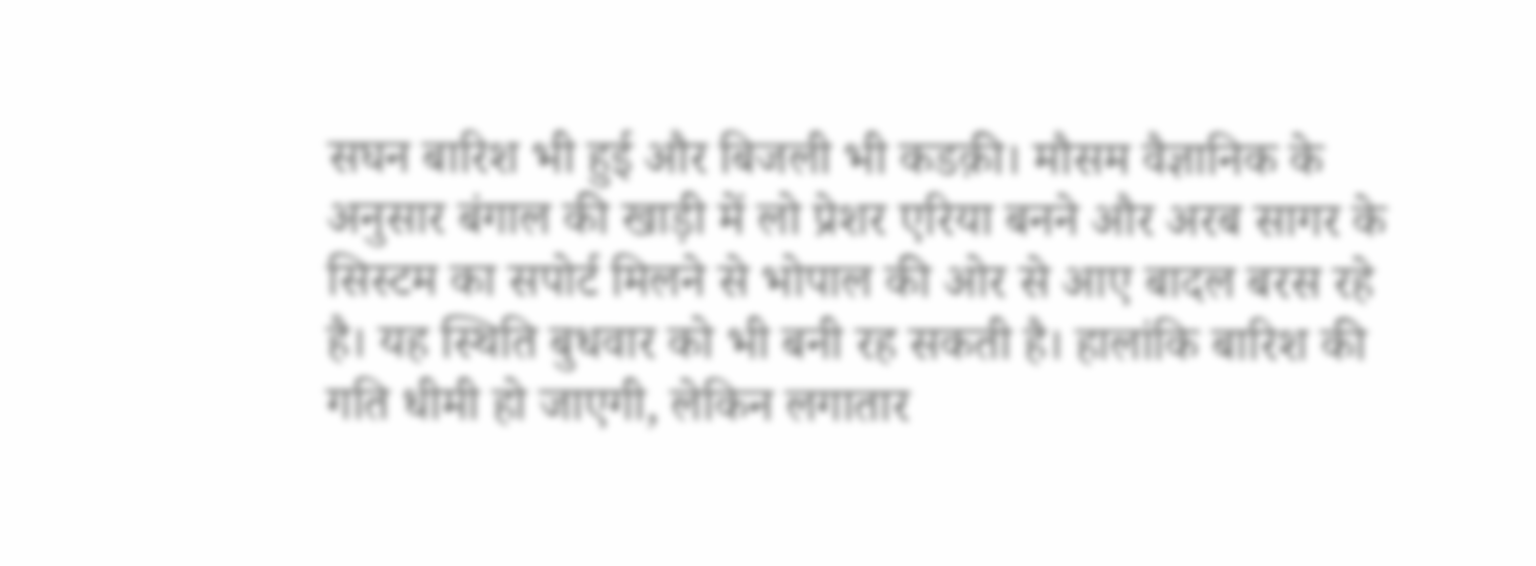सघन बारिश भी हुई और बिजली भी कडक़ी। मौसम वैज्ञानिक के अनुसार बंगाल की खाड़ी में लो प्रेशर एरिया बनने और अरब सागर के सिस्टम का सपोर्ट मिलने से भोपाल की ओर से आए बादल बरस रहे है। यह स्थिति बुधवार को भी बनी रह सकती है। हालांकि बारिश की गति धीमी हो जाएगी, लेकिन लगातार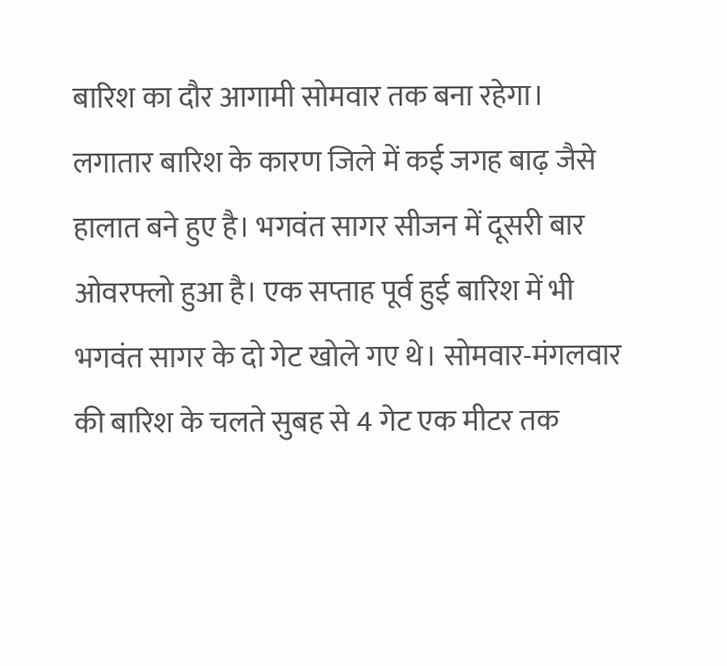बारिश का दौर आगामी सोमवार तक बना रहेगा।
लगातार बारिश के कारण जिले में कई जगह बाढ़ जैसे हालात बने हुए है। भगवंत सागर सीजन में दूसरी बार ओवरफ्लो हुआ है। एक सप्ताह पूर्व हुई बारिश में भी भगवंत सागर के दो गेट खोले गए थे। सोमवार-मंगलवार की बारिश के चलते सुबह से 4 गेट एक मीटर तक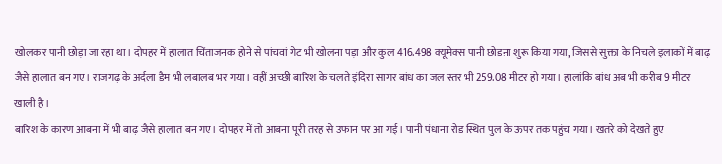खोलकर पानी छोड़ा जा रहा था। दोपहर में हालात चिंताजनक होने से पांचवां गेट भी खोलना पड़ा और कुल 416.498 क्यूमेक्स पानी छोडऩा शुरू किया गया, जिससे सुक्ता के निचले इलाकों में बाढ़ जैसे हालात बन गए। राजगढ़ के अर्दला डैम भी लबालब भर गया। वहीं अच्छी बारिश के चलते इंदिरा सागर बांध का जल स्तर भी 259.08 मीटर हो गया। हालांकि बांध अब भी करीब 9 मीटर खाली है।
बारिश के कारण आबना में भी बाढ़ जैसे हालात बन गए। दोपहर में तो आबना पूरी तरह से उफान पर आ गई। पानी पंधाना रोड स्थित पुल के ऊपर तक पहुंच गया। खतरे को देखते हुए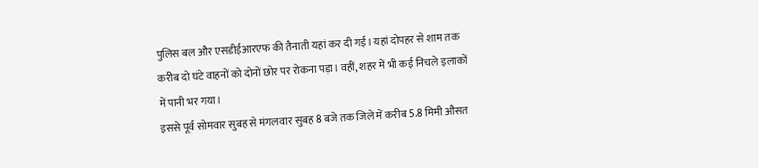पुलिस बल और एसडीईआरएफ की तैनाती यहां कर दी गई। यहां दोपहर से शाम तक करीब दो घंटे वाहनों को दोनों छोर पर रोकना पड़ा। वहीं, शहर में भी कई निचले इलाकों में पानी भर गया।
इससे पूर्व सोमवार सुबह से मंगलवार सुबह 8 बजे तक जिले में करीब 5.8 मिमी औसत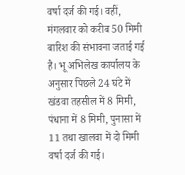वर्षा दर्ज की गई। वहीं, मंगलवार को करीब 50 मिमी बारिश की संभावना जताई गई है। भू अभिलेख कार्यालय के अनुसार पिछले 24 घंटे में खंडवा तहसील में 8 मिमी, पंधाना में 8 मिमी, पुनासा में 11 तथा खालवा में दो मिमी वर्षा दर्ज की गई।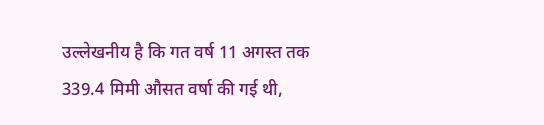उल्लेखनीय है कि गत वर्ष 11 अगस्त तक 339.4 मिमी औसत वर्षा की गई थी,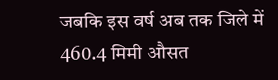जबकि इस वर्ष अब तक जिले में 460.4 मिमी औसत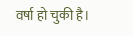वर्षा हो चुकी है।